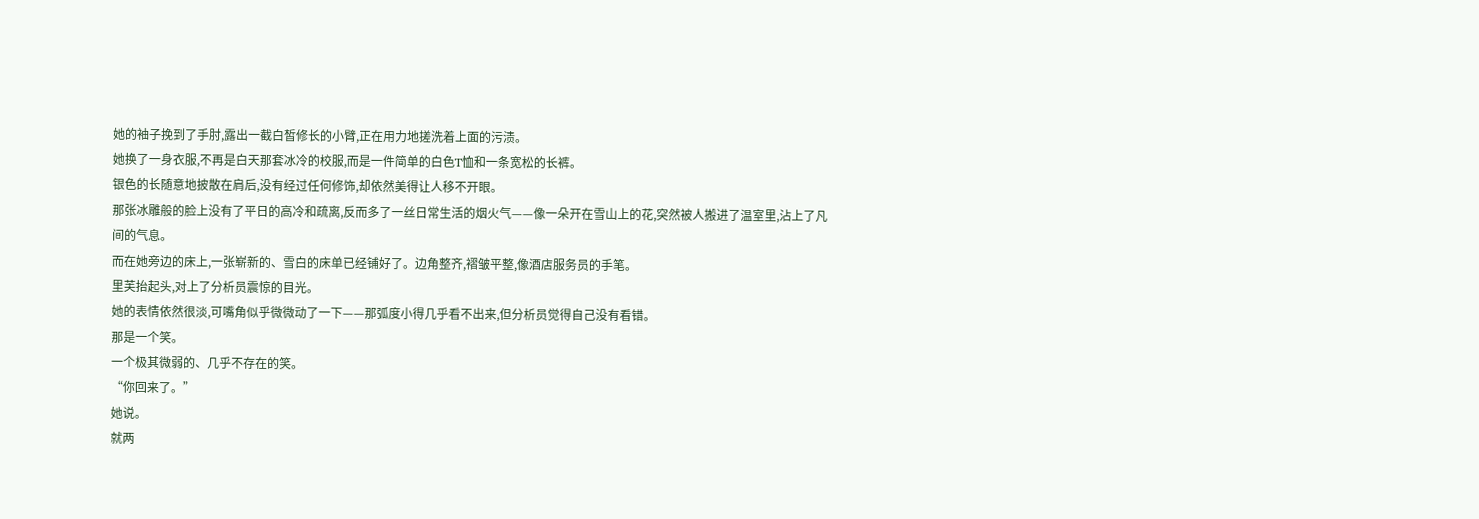她的袖子挽到了手肘,露出一截白皙修长的小臂,正在用力地搓洗着上面的污渍。
她换了一身衣服,不再是白天那套冰冷的校服,而是一件简单的白色T恤和一条宽松的长裤。
银色的长随意地披散在肩后,没有经过任何修饰,却依然美得让人移不开眼。
那张冰雕般的脸上没有了平日的高冷和疏离,反而多了一丝日常生活的烟火气——像一朵开在雪山上的花,突然被人搬进了温室里,沾上了凡间的气息。
而在她旁边的床上,一张崭新的、雪白的床单已经铺好了。边角整齐,褶皱平整,像酒店服务员的手笔。
里芙抬起头,对上了分析员震惊的目光。
她的表情依然很淡,可嘴角似乎微微动了一下——那弧度小得几乎看不出来,但分析员觉得自己没有看错。
那是一个笑。
一个极其微弱的、几乎不存在的笑。
“你回来了。”
她说。
就两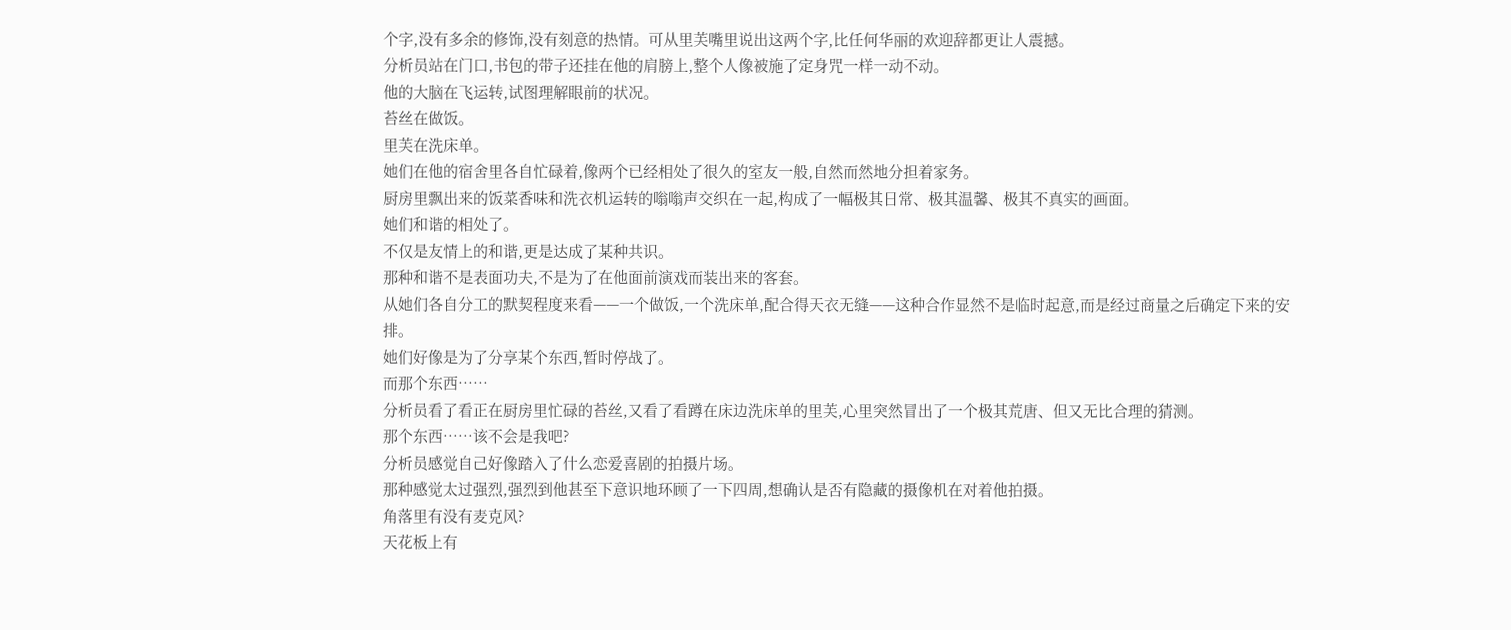个字,没有多余的修饰,没有刻意的热情。可从里芙嘴里说出这两个字,比任何华丽的欢迎辞都更让人震撼。
分析员站在门口,书包的带子还挂在他的肩膀上,整个人像被施了定身咒一样一动不动。
他的大脑在飞运转,试图理解眼前的状况。
苔丝在做饭。
里芙在洗床单。
她们在他的宿舍里各自忙碌着,像两个已经相处了很久的室友一般,自然而然地分担着家务。
厨房里飘出来的饭菜香味和洗衣机运转的嗡嗡声交织在一起,构成了一幅极其日常、极其温馨、极其不真实的画面。
她们和谐的相处了。
不仅是友情上的和谐,更是达成了某种共识。
那种和谐不是表面功夫,不是为了在他面前演戏而装出来的客套。
从她们各自分工的默契程度来看——一个做饭,一个洗床单,配合得天衣无缝——这种合作显然不是临时起意,而是经过商量之后确定下来的安排。
她们好像是为了分享某个东西,暂时停战了。
而那个东西……
分析员看了看正在厨房里忙碌的苔丝,又看了看蹲在床边洗床单的里芙,心里突然冒出了一个极其荒唐、但又无比合理的猜测。
那个东西……该不会是我吧?
分析员感觉自己好像踏入了什么恋爱喜剧的拍摄片场。
那种感觉太过强烈,强烈到他甚至下意识地环顾了一下四周,想确认是否有隐藏的摄像机在对着他拍摄。
角落里有没有麦克风?
天花板上有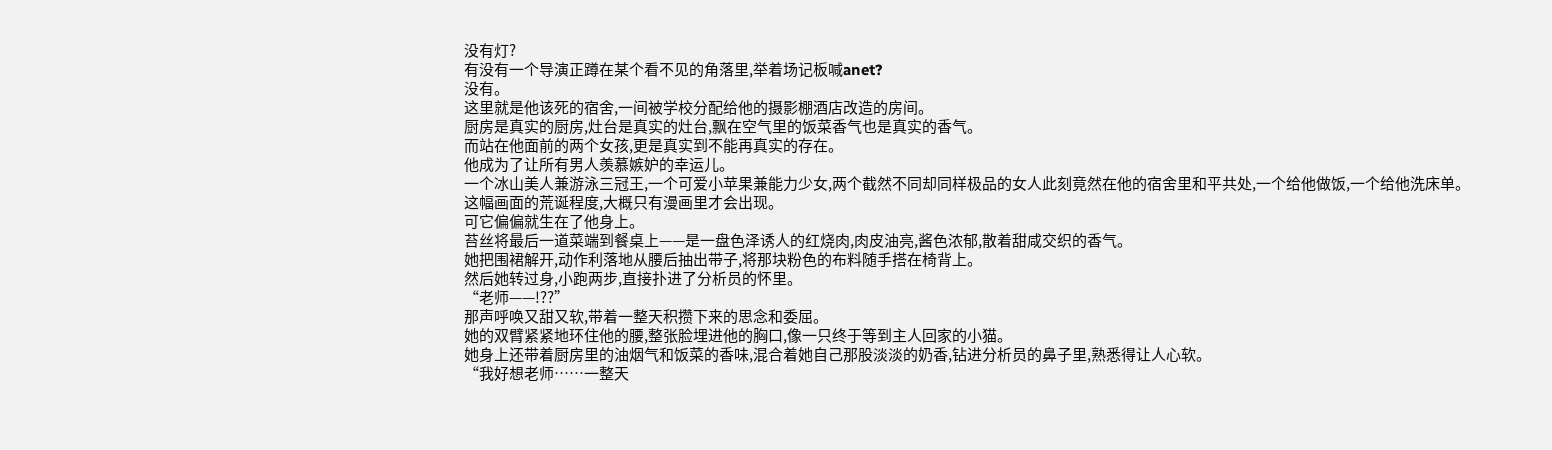没有灯?
有没有一个导演正蹲在某个看不见的角落里,举着场记板喊anet?
没有。
这里就是他该死的宿舍,一间被学校分配给他的摄影棚酒店改造的房间。
厨房是真实的厨房,灶台是真实的灶台,飘在空气里的饭菜香气也是真实的香气。
而站在他面前的两个女孩,更是真实到不能再真实的存在。
他成为了让所有男人羡慕嫉妒的幸运儿。
一个冰山美人兼游泳三冠王,一个可爱小苹果兼能力少女,两个截然不同却同样极品的女人此刻竟然在他的宿舍里和平共处,一个给他做饭,一个给他洗床单。
这幅画面的荒诞程度,大概只有漫画里才会出现。
可它偏偏就生在了他身上。
苔丝将最后一道菜端到餐桌上——是一盘色泽诱人的红烧肉,肉皮油亮,酱色浓郁,散着甜咸交织的香气。
她把围裙解开,动作利落地从腰后抽出带子,将那块粉色的布料随手搭在椅背上。
然后她转过身,小跑两步,直接扑进了分析员的怀里。
“老师——!??”
那声呼唤又甜又软,带着一整天积攒下来的思念和委屈。
她的双臂紧紧地环住他的腰,整张脸埋进他的胸口,像一只终于等到主人回家的小猫。
她身上还带着厨房里的油烟气和饭菜的香味,混合着她自己那股淡淡的奶香,钻进分析员的鼻子里,熟悉得让人心软。
“我好想老师……一整天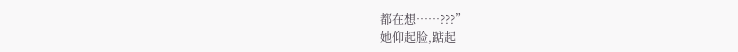都在想……???”
她仰起脸,踮起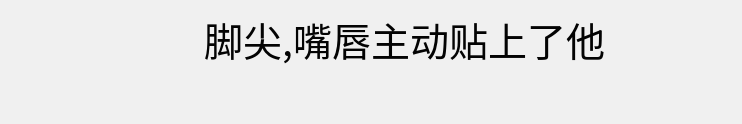脚尖,嘴唇主动贴上了他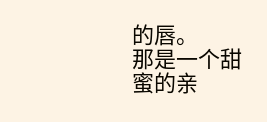的唇。
那是一个甜蜜的亲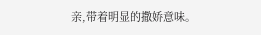亲,带着明显的撒娇意味。